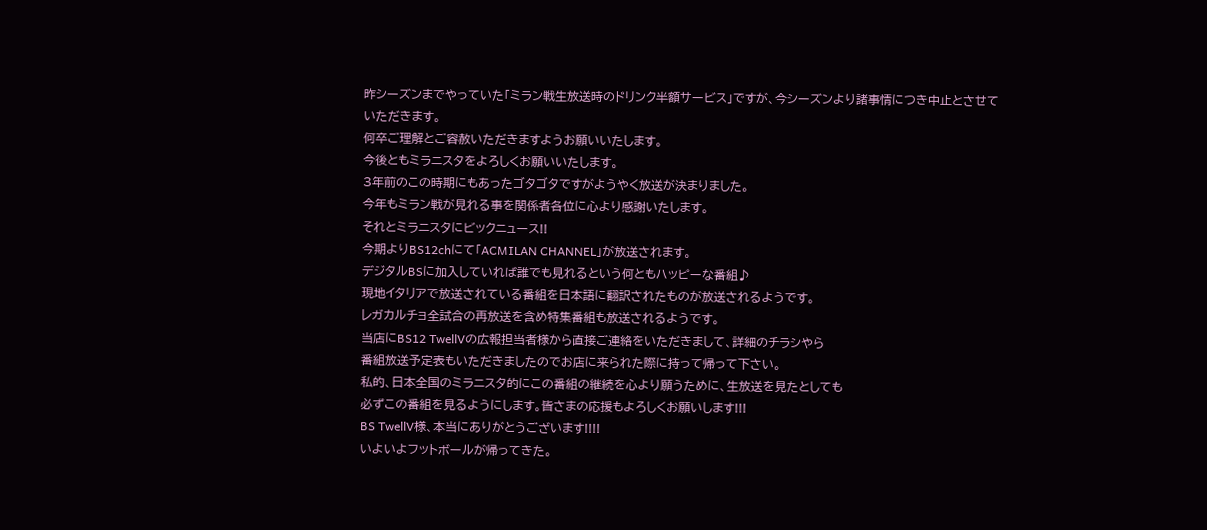昨シーズンまでやっていた「ミラン戦生放送時のドリンク半額サービス」ですが、今シーズンより諸事情につき中止とさせていただきます。
何卒ご理解とご容赦いただきますようお願いいたします。
今後ともミラニスタをよろしくお願いいたします。
3年前のこの時期にもあったゴタゴタですがようやく放送が決まりました。
今年もミラン戦が見れる事を関係者各位に心より感謝いたします。
それとミラニスタにビックニュース!!
今期よりBS12chにて「ACMILAN CHANNEL」が放送されます。
デジタルBSに加入していれば誰でも見れるという何ともハッピーな番組♪
現地イタリアで放送されている番組を日本語に翻訳されたものが放送されるようです。
レガカルチョ全試合の再放送を含め特集番組も放送されるようです。
当店にBS12 TwellVの広報担当者様から直接ご連絡をいただきまして、詳細のチラシやら
番組放送予定表もいただきましたのでお店に来られた際に持って帰って下さい。
私的、日本全国のミラニスタ的にこの番組の継続を心より願うために、生放送を見たとしても
必ずこの番組を見るようにします。皆さまの応援もよろしくお願いします!!!
BS TwellV様、本当にありがとうございます!!!!
いよいよフットボールが帰ってきた。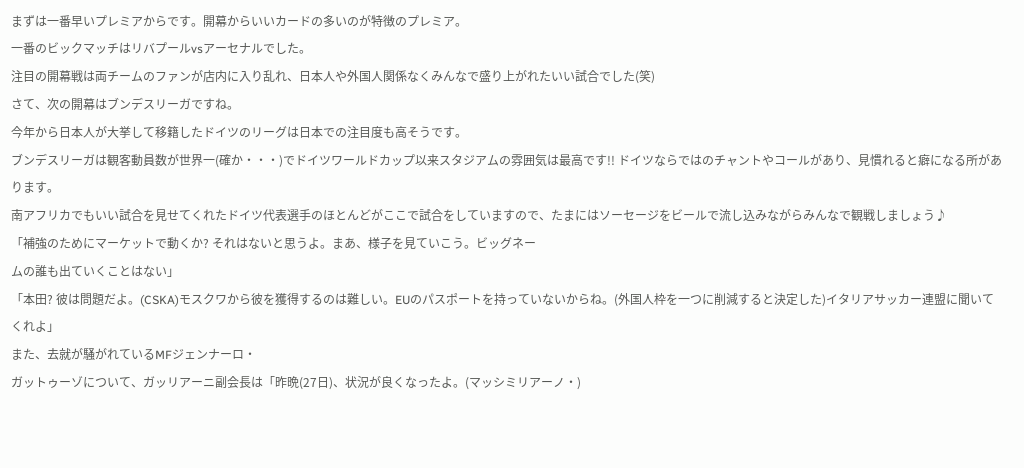まずは一番早いプレミアからです。開幕からいいカードの多いのが特徴のプレミア。
一番のビックマッチはリバプールvsアーセナルでした。
注目の開幕戦は両チームのファンが店内に入り乱れ、日本人や外国人関係なくみんなで盛り上がれたいい試合でした(笑)
さて、次の開幕はブンデスリーガですね。
今年から日本人が大挙して移籍したドイツのリーグは日本での注目度も高そうです。
ブンデスリーガは観客動員数が世界一(確か・・・)でドイツワールドカップ以来スタジアムの雰囲気は最高です!! ドイツならではのチャントやコールがあり、見慣れると癖になる所があります。
南アフリカでもいい試合を見せてくれたドイツ代表選手のほとんどがここで試合をしていますので、たまにはソーセージをビールで流し込みながらみんなで観戦しましょう♪
「補強のためにマーケットで動くか? それはないと思うよ。まあ、様子を見ていこう。ビッグネー
ムの誰も出ていくことはない」
「本田? 彼は問題だよ。(CSKA)モスクワから彼を獲得するのは難しい。EUのパスポートを持っていないからね。(外国人枠を一つに削減すると決定した)イタリアサッカー連盟に聞いてくれよ」
また、去就が騒がれているMFジェンナーロ・
ガットゥーゾについて、ガッリアーニ副会長は「昨晩(27日)、状況が良くなったよ。(マッシミリアーノ・)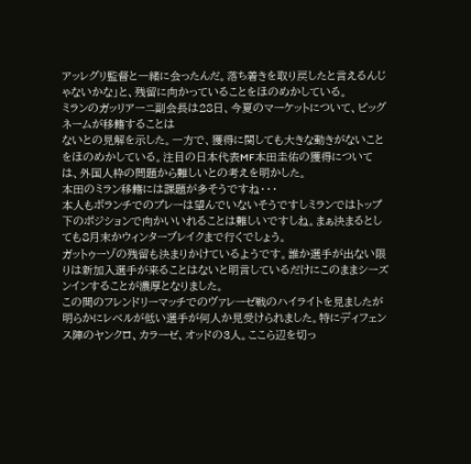アッレグリ監督と一緒に会ったんだ。落ち着きを取り戻したと言えるんじゃないかな」と、残留に向かっていることをほのめかしている。
ミランのガッリアーニ副会長は28日、今夏のマーケットについて、ビッグネームが移籍することは
ないとの見解を示した。一方で、獲得に関しても大きな動きがないことをほのめかしている。注目の日本代表MF本田圭佑の獲得については、外国人枠の問題から難しいとの考えを明かした。
本田のミラン移籍には課題が多そうですね・・・
本人もボランチでのプレーは望んでいないそうですしミランではトップ下のポジションで向かいいれることは難しいですしね。まぁ決まるとしても8月末かウィンターブレイクまで行くでしょう。
ガットゥーゾの残留も決まりかけているようです。誰か選手が出ない限りは新加入選手が来ることはないと明言しているだけにこのままシーズンインすることが濃厚となりました。
この間のフレンドリーマッチでのヴァレーゼ戦のハイライトを見ましたが明らかにレベルが低い選手が何人か見受けられました。特にディフェンス陣のヤンクロ、カラーゼ、オッドの3人。ここら辺を切っ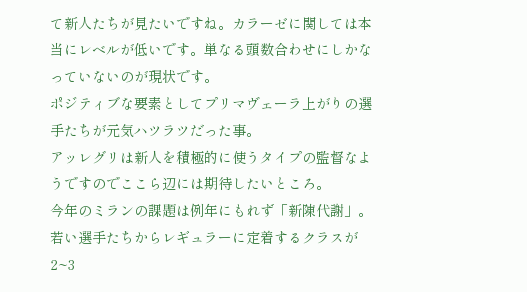て新人たちが見たいですね。カラーゼに関しては本当にレベルが低いです。単なる頭数合わせにしかなっていないのが現状です。
ポジティブな要素としてプリマヴェーラ上がりの選手たちが元気ハツラツだった事。
アッレグリは新人を積極的に使うタイプの監督なようですのでここら辺には期待したいところ。
今年のミランの課題は例年にもれず「新陳代謝」。
若い選手たちからレギュラーに定着するクラスが2~3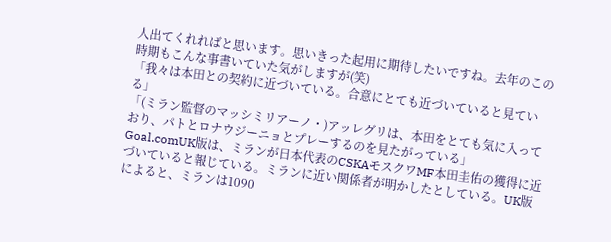人出てくれればと思います。思いきった起用に期待したいですね。去年のこの時期もこんな事書いていた気がしますが(笑)
「我々は本田との契約に近づいている。合意にとても近づいていると見ている」
「(ミラン監督のマッシミリアーノ・)アッレグリは、本田をとても気に入っており、パトとロナウジーニョとプレーするのを見たがっている」
Goal.comUK版は、ミランが日本代表のCSKAモスクワMF本田圭佑の獲得に近づいていると報じている。ミランに近い関係者が明かしたとしている。UK版によると、ミランは1090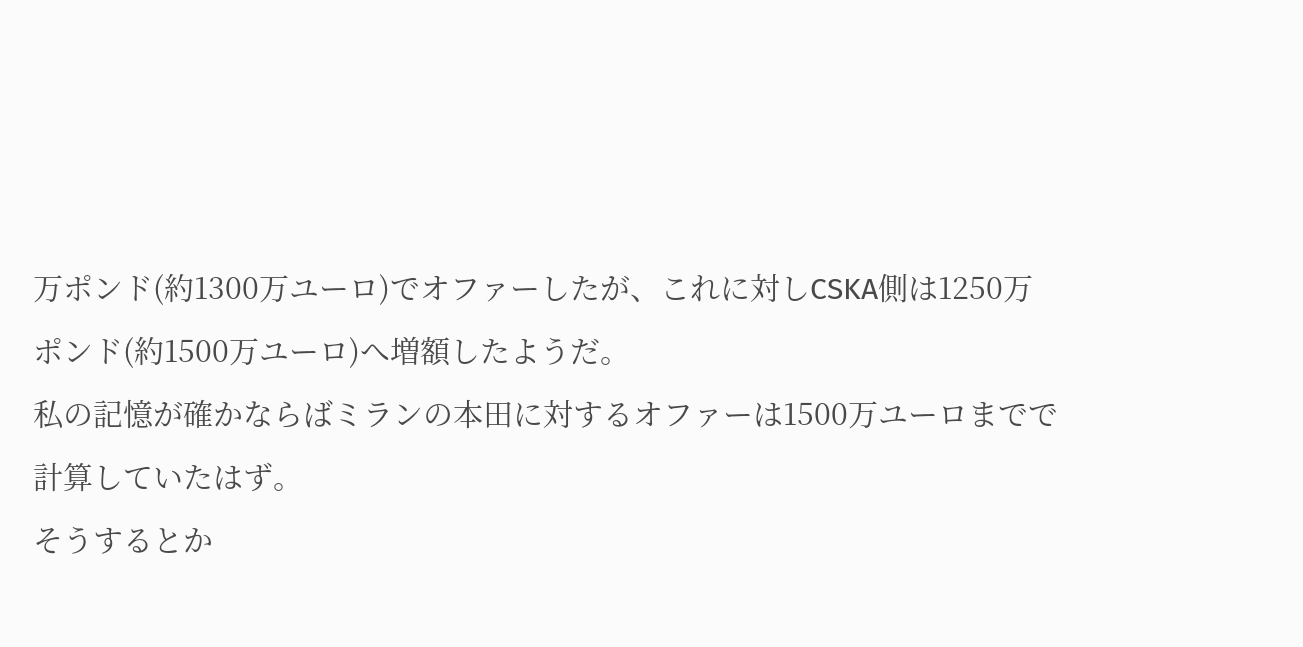万ポンド(約1300万ユーロ)でオファーしたが、これに対しCSKA側は1250万ポンド(約1500万ユーロ)へ増額したようだ。
私の記憶が確かならばミランの本田に対するオファーは1500万ユーロまでで計算していたはず。
そうするとか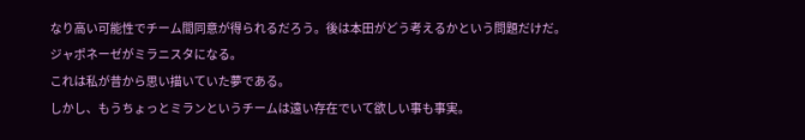なり高い可能性でチーム間同意が得られるだろう。後は本田がどう考えるかという問題だけだ。
ジャポネーゼがミラニスタになる。
これは私が昔から思い描いていた夢である。
しかし、もうちょっとミランというチームは遠い存在でいて欲しい事も事実。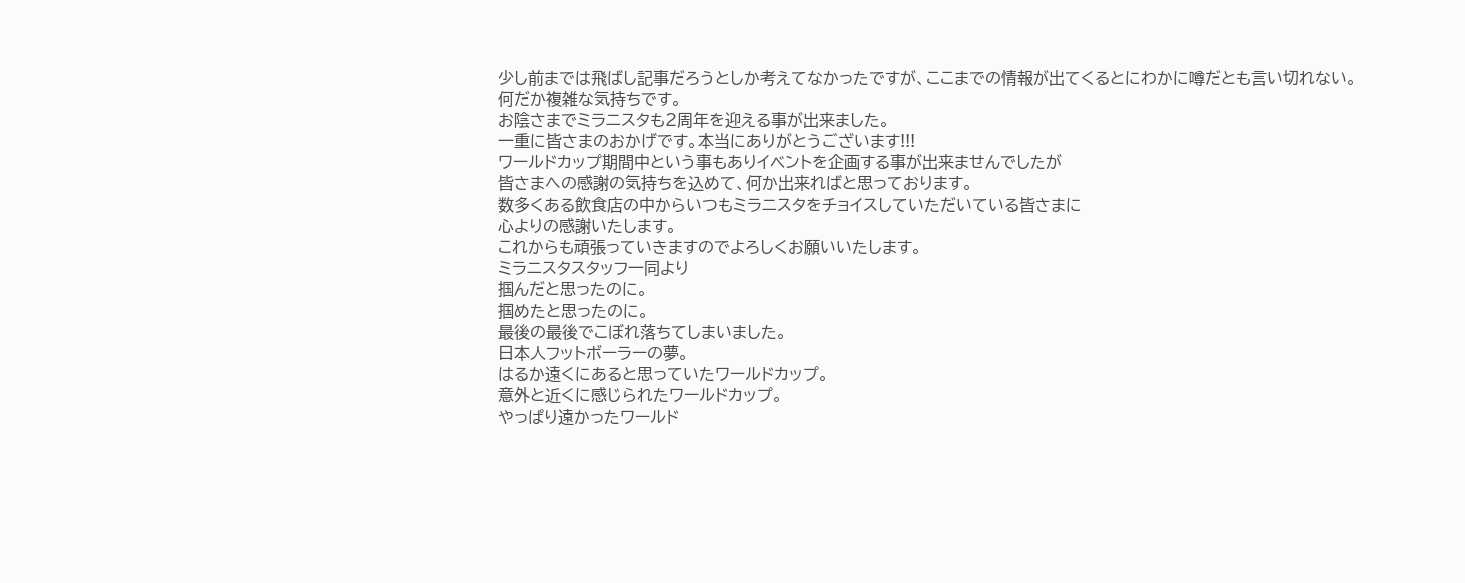少し前までは飛ばし記事だろうとしか考えてなかったですが、ここまでの情報が出てくるとにわかに噂だとも言い切れない。
何だか複雑な気持ちです。
お陰さまでミラニスタも2周年を迎える事が出来ました。
一重に皆さまのおかげです。本当にありがとうございます!!!
ワールドカップ期間中という事もありイベントを企画する事が出来ませんでしたが
皆さまへの感謝の気持ちを込めて、何か出来ればと思っております。
数多くある飲食店の中からいつもミラニスタをチョイスしていただいている皆さまに
心よりの感謝いたします。
これからも頑張っていきますのでよろしくお願いいたします。
ミラニスタスタッフ一同より
掴んだと思ったのに。
掴めたと思ったのに。
最後の最後でこぼれ落ちてしまいました。
日本人フットボーラーの夢。
はるか遠くにあると思っていたワールドカップ。
意外と近くに感じられたワールドカップ。
やっぱり遠かったワールド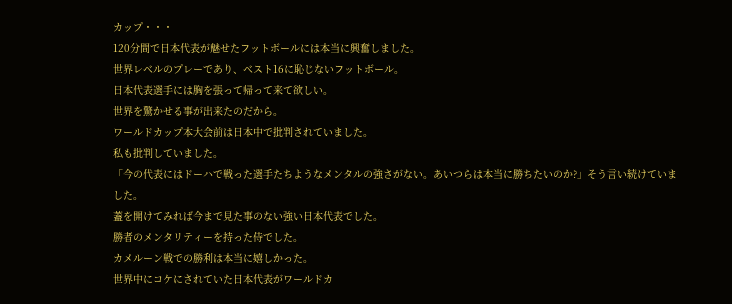カップ・・・
120分間で日本代表が魅せたフットボールには本当に興奮しました。
世界レベルのプレーであり、ベスト16に恥じないフットボール。
日本代表選手には胸を張って帰って来て欲しい。
世界を驚かせる事が出来たのだから。
ワールドカップ本大会前は日本中で批判されていました。
私も批判していました。
「今の代表にはドーハで戦った選手たちようなメンタルの強さがない。あいつらは本当に勝ちたいのか?」そう言い続けていました。
蓋を開けてみれば今まで見た事のない強い日本代表でした。
勝者のメンタリティーを持った侍でした。
カメルーン戦での勝利は本当に嬉しかった。
世界中にコケにされていた日本代表がワールドカ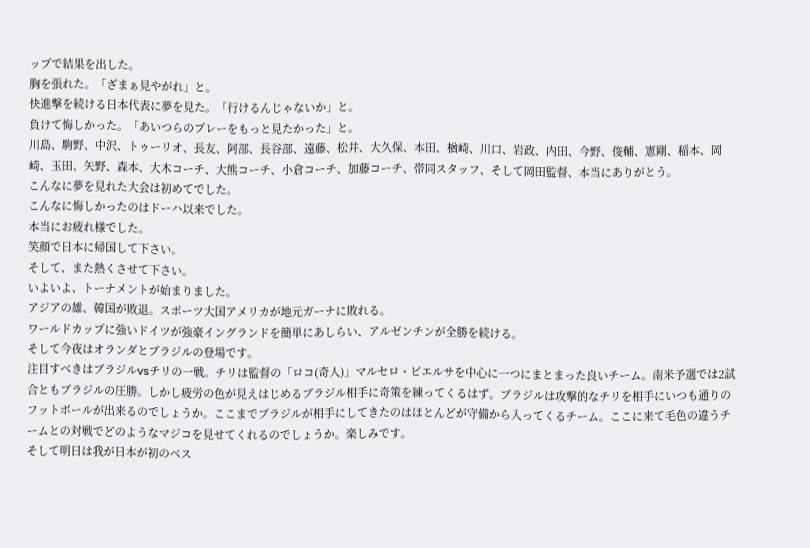ップで結果を出した。
胸を張れた。「ざまぁ見やがれ」と。
快進撃を続ける日本代表に夢を見た。「行けるんじゃないか」と。
負けて悔しかった。「あいつらのプレーをもっと見たかった」と。
川島、駒野、中沢、トゥーリオ、長友、阿部、長谷部、遠藤、松井、大久保、本田、楢崎、川口、岩政、内田、今野、俊輔、憲剛、稲本、岡崎、玉田、矢野、森本、大木コーチ、大熊コーチ、小倉コーチ、加藤コーチ、帯同スタッフ、そして岡田監督、本当にありがとう。
こんなに夢を見れた大会は初めてでした。
こんなに悔しかったのはドーハ以来でした。
本当にお疲れ様でした。
笑顔で日本に帰国して下さい。
そして、また熱くさせて下さい。
いよいよ、トーナメントが始まりました。
アジアの雄、韓国が敗退。スポーツ大国アメリカが地元ガーナに敗れる。
ワールドカップに強いドイツが強豪イングランドを簡単にあしらい、アルゼンチンが全勝を続ける。
そして今夜はオランダとブラジルの登場です。
注目すべきはブラジルvsチリの一戦。チリは監督の「ロコ(奇人)」マルセロ・ビエルサを中心に一つにまとまった良いチーム。南米予選では2試合ともブラジルの圧勝。しかし疲労の色が見えはじめるブラジル相手に奇策を練ってくるはず。ブラジルは攻撃的なチリを相手にいつも通りのフットボールが出来るのでしょうか。ここまでブラジルが相手にしてきたのはほとんどが守備から入ってくるチーム。ここに来て毛色の違うチームとの対戦でどのようなマジコを見せてくれるのでしょうか。楽しみです。
そして明日は我が日本が初のベス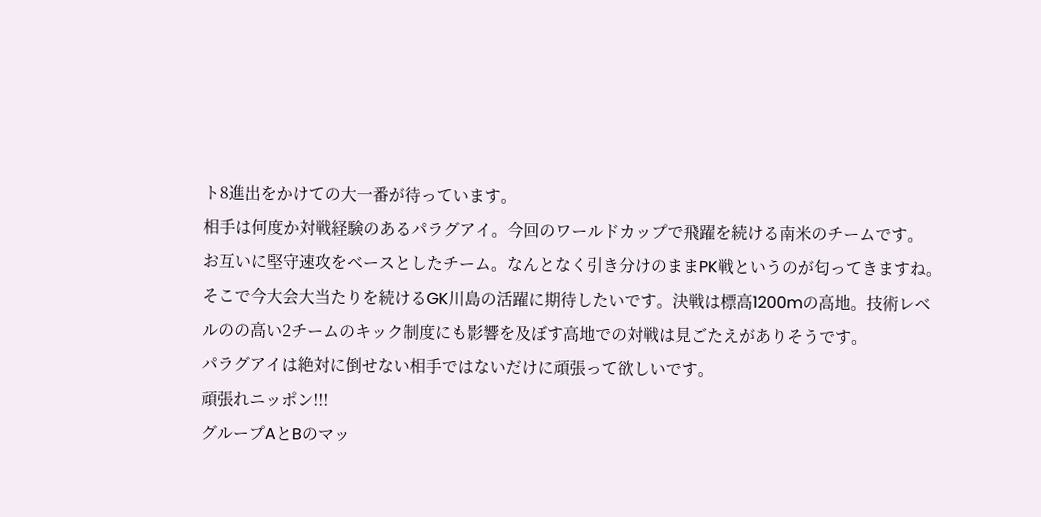ト8進出をかけての大一番が待っています。
相手は何度か対戦経験のあるパラグアイ。今回のワールドカップで飛躍を続ける南米のチームです。
お互いに堅守速攻をベースとしたチーム。なんとなく引き分けのままPK戦というのが匂ってきますね。そこで今大会大当たりを続けるGK川島の活躍に期待したいです。決戦は標高1200mの高地。技術レベルのの高い2チームのキック制度にも影響を及ぼす高地での対戦は見ごたえがありそうです。
パラグアイは絶対に倒せない相手ではないだけに頑張って欲しいです。
頑張れニッポン!!!
グループAとBのマッ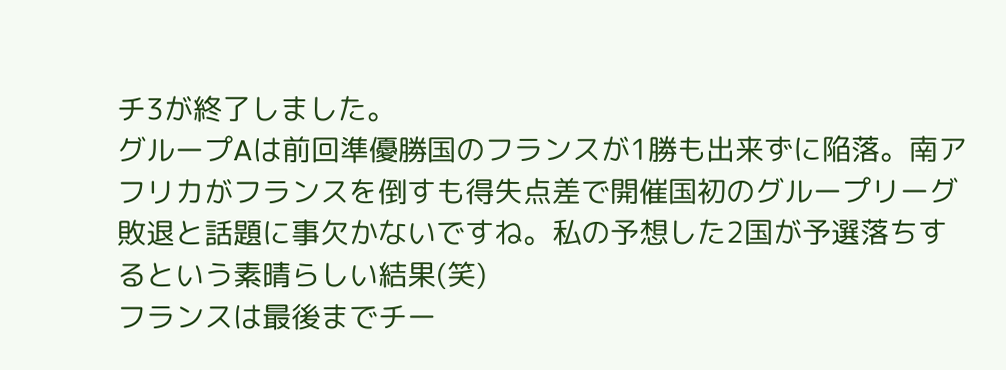チ3が終了しました。
グループAは前回準優勝国のフランスが1勝も出来ずに陥落。南アフリカがフランスを倒すも得失点差で開催国初のグループリーグ敗退と話題に事欠かないですね。私の予想した2国が予選落ちするという素晴らしい結果(笑)
フランスは最後までチー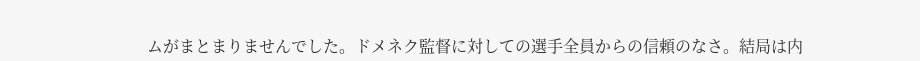ムがまとまりませんでした。ドメネク監督に対しての選手全員からの信頼のなさ。結局は内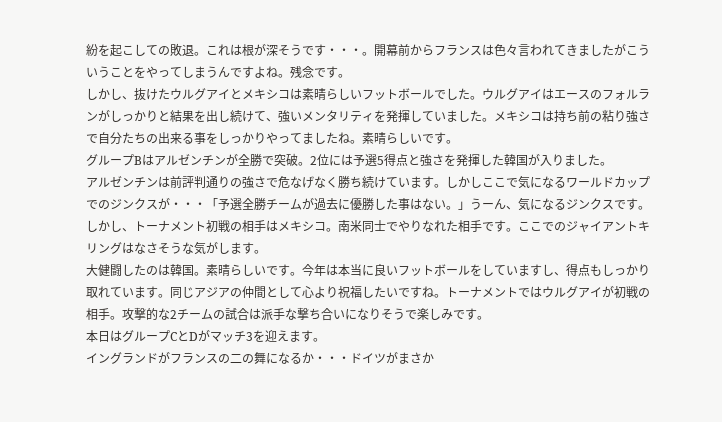紛を起こしての敗退。これは根が深そうです・・・。開幕前からフランスは色々言われてきましたがこういうことをやってしまうんですよね。残念です。
しかし、抜けたウルグアイとメキシコは素晴らしいフットボールでした。ウルグアイはエースのフォルランがしっかりと結果を出し続けて、強いメンタリティを発揮していました。メキシコは持ち前の粘り強さで自分たちの出来る事をしっかりやってましたね。素晴らしいです。
グループBはアルゼンチンが全勝で突破。2位には予選5得点と強さを発揮した韓国が入りました。
アルゼンチンは前評判通りの強さで危なげなく勝ち続けています。しかしここで気になるワールドカップでのジンクスが・・・「予選全勝チームが過去に優勝した事はない。」うーん、気になるジンクスです。しかし、トーナメント初戦の相手はメキシコ。南米同士でやりなれた相手です。ここでのジャイアントキリングはなさそうな気がします。
大健闘したのは韓国。素晴らしいです。今年は本当に良いフットボールをしていますし、得点もしっかり取れています。同じアジアの仲間として心より祝福したいですね。トーナメントではウルグアイが初戦の相手。攻撃的な2チームの試合は派手な撃ち合いになりそうで楽しみです。
本日はグループCとDがマッチ3を迎えます。
イングランドがフランスの二の舞になるか・・・ドイツがまさか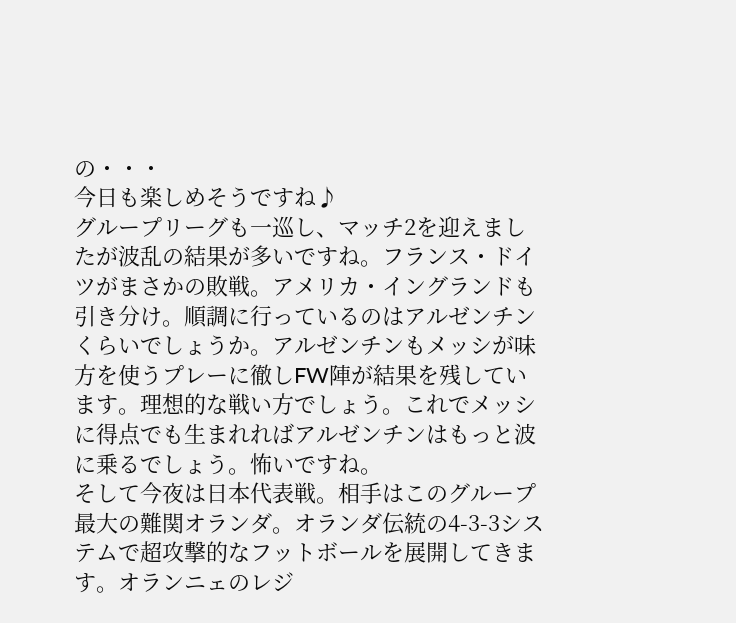の・・・
今日も楽しめそうですね♪
グループリーグも一巡し、マッチ2を迎えましたが波乱の結果が多いですね。フランス・ドイツがまさかの敗戦。アメリカ・イングランドも引き分け。順調に行っているのはアルゼンチンくらいでしょうか。アルゼンチンもメッシが味方を使うプレーに徹しFW陣が結果を残しています。理想的な戦い方でしょう。これでメッシに得点でも生まれればアルゼンチンはもっと波に乗るでしょう。怖いですね。
そして今夜は日本代表戦。相手はこのグループ最大の難関オランダ。オランダ伝統の4-3-3システムで超攻撃的なフットボールを展開してきます。オランニェのレジ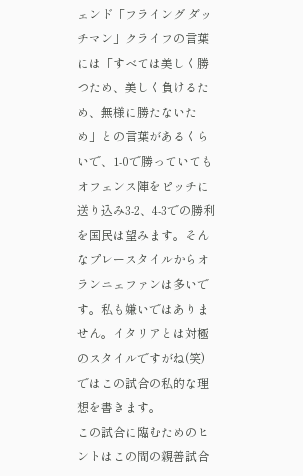ェンド「フライング ダッチマン」クライフの言葉には「すべては美しく勝つため、美しく負けるため、無様に勝たないため」との言葉があるくらいで、1-0で勝っていてもオフェンス陣をピッチに送り込み3-2、4-3での勝利を国民は望みます。そんなプレースタイルからオランニェファンは多いです。私も嫌いではありません。イタリアとは対極のスタイルですがね(笑)
ではこの試合の私的な理想を書きます。
この試合に臨むためのヒントはこの間の親善試合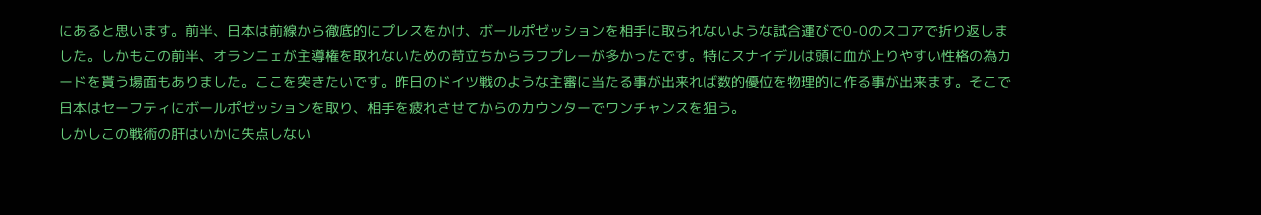にあると思います。前半、日本は前線から徹底的にプレスをかけ、ボールポゼッションを相手に取られないような試合運びで0-0のスコアで折り返しました。しかもこの前半、オランニェが主導権を取れないための苛立ちからラフプレーが多かったです。特にスナイデルは頭に血が上りやすい性格の為カードを貰う場面もありました。ここを突きたいです。昨日のドイツ戦のような主審に当たる事が出来れば数的優位を物理的に作る事が出来ます。そこで日本はセーフティにボールポゼッションを取り、相手を疲れさせてからのカウンターでワンチャンスを狙う。
しかしこの戦術の肝はいかに失点しない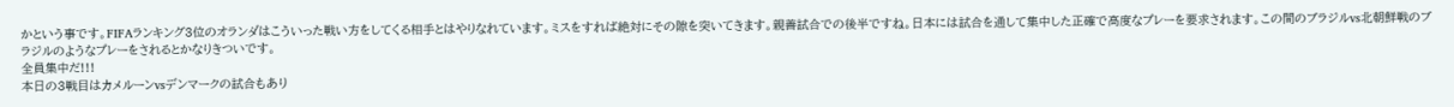かという事です。FIFAランキング3位のオランダはこういった戦い方をしてくる相手とはやりなれています。ミスをすれば絶対にその隙を突いてきます。親善試合での後半ですね。日本には試合を通して集中した正確で高度なプレーを要求されます。この間のブラジルvs北朝鮮戦のブラジルのようなプレーをされるとかなりきついです。
全員集中だ!!!
本日の3戦目はカメルーンvsデンマークの試合もあり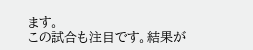ます。
この試合も注目です。結果が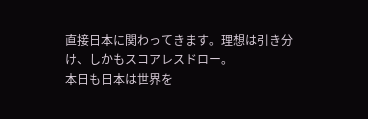直接日本に関わってきます。理想は引き分け、しかもスコアレスドロー。
本日も日本は世界を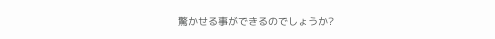驚かせる事ができるのでしょうか?